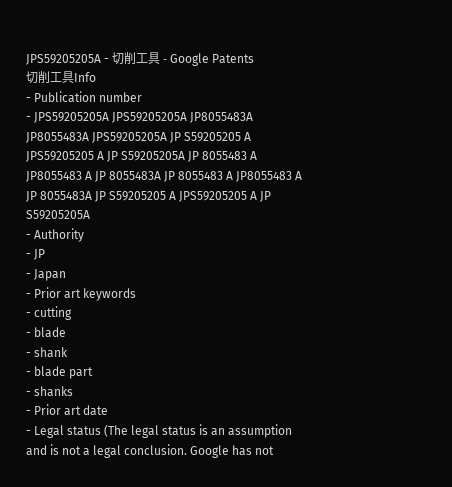JPS59205205A - 切削工具 - Google Patents
切削工具Info
- Publication number
- JPS59205205A JPS59205205A JP8055483A JP8055483A JPS59205205A JP S59205205 A JPS59205205 A JP S59205205A JP 8055483 A JP8055483 A JP 8055483A JP 8055483 A JP8055483 A JP 8055483A JP S59205205 A JPS59205205 A JP S59205205A
- Authority
- JP
- Japan
- Prior art keywords
- cutting
- blade
- shank
- blade part
- shanks
- Prior art date
- Legal status (The legal status is an assumption and is not a legal conclusion. Google has not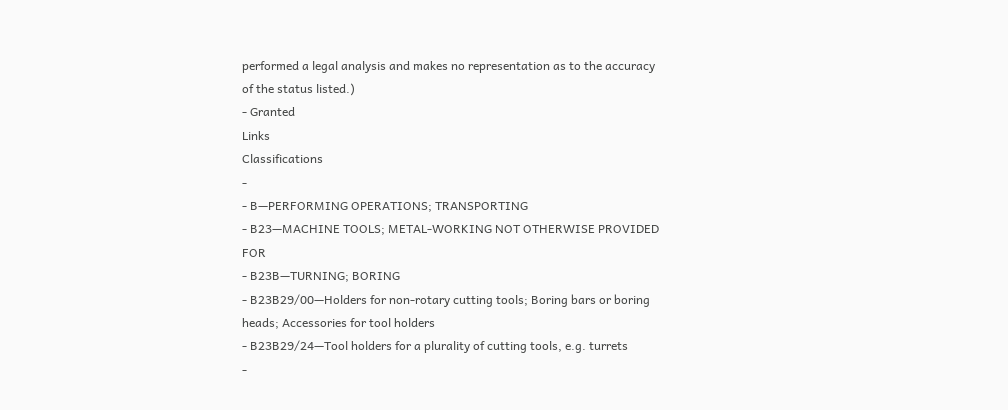performed a legal analysis and makes no representation as to the accuracy of the status listed.)
- Granted
Links
Classifications
-
- B—PERFORMING OPERATIONS; TRANSPORTING
- B23—MACHINE TOOLS; METAL-WORKING NOT OTHERWISE PROVIDED FOR
- B23B—TURNING; BORING
- B23B29/00—Holders for non-rotary cutting tools; Boring bars or boring heads; Accessories for tool holders
- B23B29/24—Tool holders for a plurality of cutting tools, e.g. turrets
-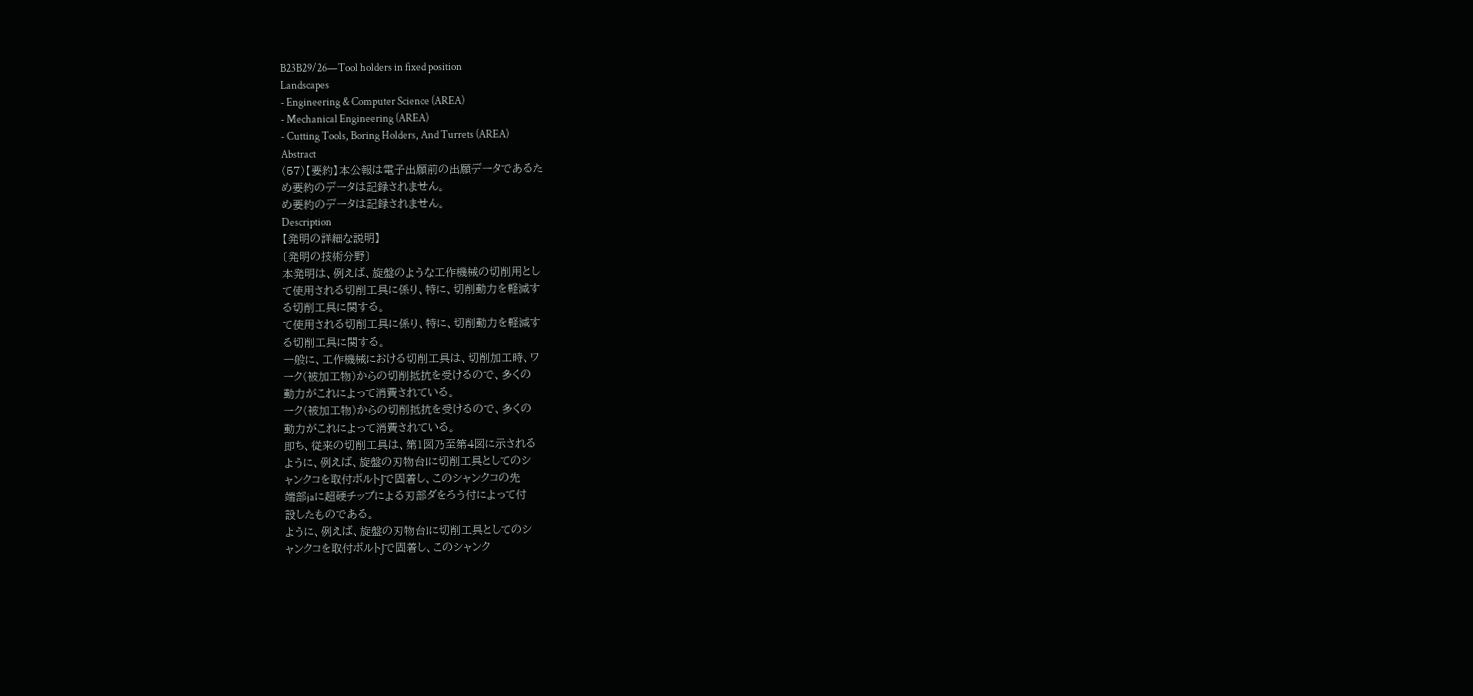B23B29/26—Tool holders in fixed position
Landscapes
- Engineering & Computer Science (AREA)
- Mechanical Engineering (AREA)
- Cutting Tools, Boring Holders, And Turrets (AREA)
Abstract
(57)【要約】本公報は電子出願前の出願データであるた
め要約のデータは記録されません。
め要約のデータは記録されません。
Description
【発明の詳細な説明】
〔発明の技術分野〕
本発明は、例えば、旋盤のような工作機械の切削用とし
て使用される切削工具に係り、特に、切削動力を軽減す
る切削工具に関する。
て使用される切削工具に係り、特に、切削動力を軽減す
る切削工具に関する。
一般に、工作機械における切削工具は、切削加工時、ワ
ーク(被加工物)からの切削抵抗を受けるので、多くの
動力がこれによって消費されている。
ーク(被加工物)からの切削抵抗を受けるので、多くの
動力がこれによって消費されている。
即ち、従来の切削工具は、第1図乃至第4図に示される
ように、例えば、旋盤の刃物台lに切削工具としてのシ
ャンクコを取付ボルトJで固着し、このシャンクコの先
端部jaに超硬チップによる刃部ダをろう付によって付
設したものである。
ように、例えば、旋盤の刃物台lに切削工具としてのシ
ャンクコを取付ボルトJで固着し、このシャンク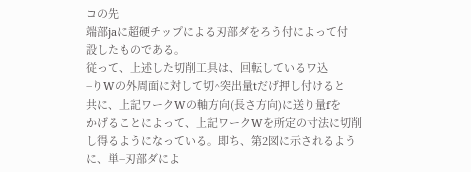コの先
端部jaに超硬チップによる刃部ダをろう付によって付
設したものである。
従って、上述した切削工具は、回転しているワ込
−りWの外周面に対して切^突出量tだげ押し付けると
共に、上記ワークWの軸方向(長さ方向)に送り量fを
かげることによって、上記ワークWを所定の寸法に切削
し得るようになっている。即ち、第2図に示されるよう
に、単−刃部ダによ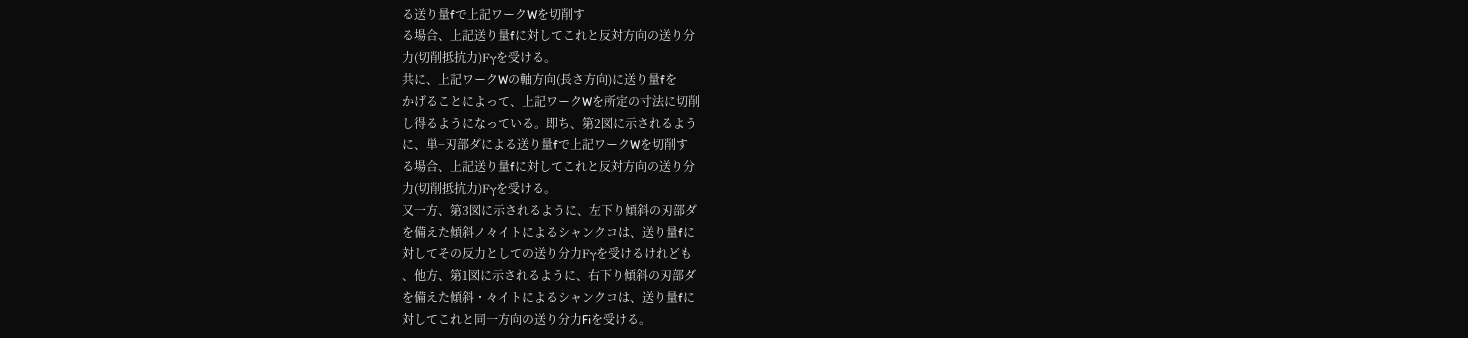る送り量fで上記ワークWを切削す
る場合、上記送り量fに対してこれと反対方向の送り分
力(切削抵抗力)Fγを受ける。
共に、上記ワークWの軸方向(長さ方向)に送り量fを
かげることによって、上記ワークWを所定の寸法に切削
し得るようになっている。即ち、第2図に示されるよう
に、単−刃部ダによる送り量fで上記ワークWを切削す
る場合、上記送り量fに対してこれと反対方向の送り分
力(切削抵抗力)Fγを受ける。
又一方、第3図に示されるように、左下り傾斜の刃部ダ
を備えた傾斜ノ々イトによるシャンクコは、送り量fに
対してその反力としての送り分力Fγを受けるけれども
、他方、第1図に示されるように、右下り傾斜の刃部ダ
を備えた傾斜・々イトによるシャンクコは、送り量fに
対してこれと同一方向の送り分力Fiを受ける。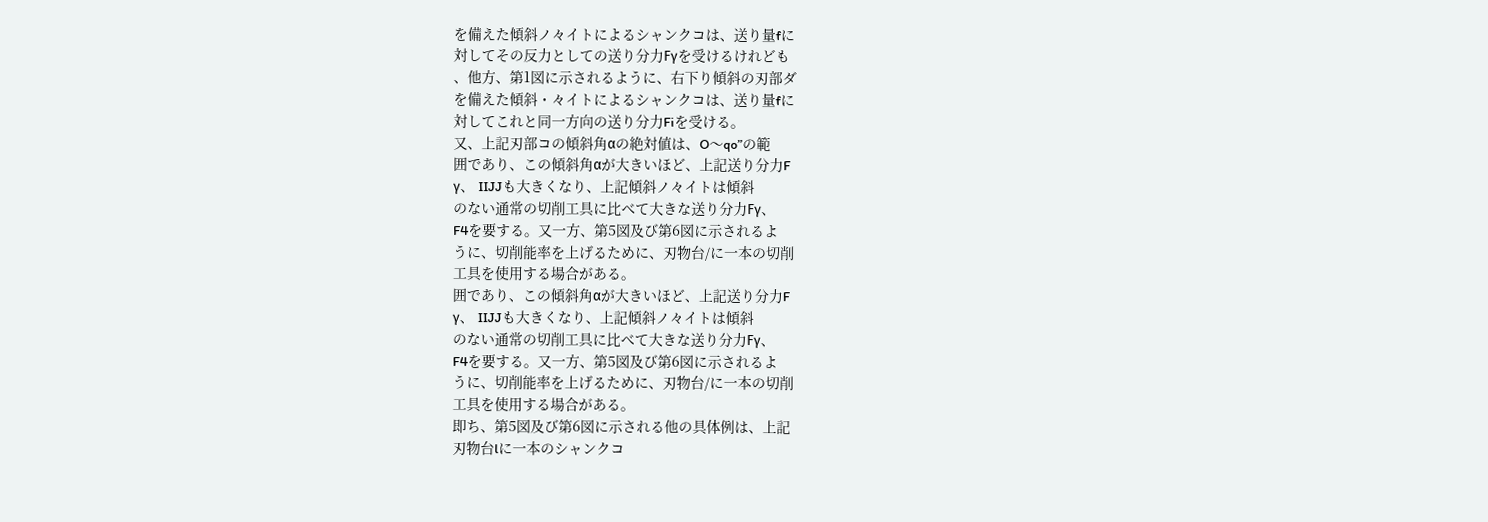を備えた傾斜ノ々イトによるシャンクコは、送り量fに
対してその反力としての送り分力Fγを受けるけれども
、他方、第1図に示されるように、右下り傾斜の刃部ダ
を備えた傾斜・々イトによるシャンクコは、送り量fに
対してこれと同一方向の送り分力Fiを受ける。
又、上記刃部コの傾斜角αの絶対値は、O〜qo”の範
囲であり、この傾斜角αが大きいほど、上記送り分力F
γ、 IIJJも大きくなり、上記傾斜ノ々イトは傾斜
のない通常の切削工具に比べて大きな送り分力Fγ、
F4を要する。又一方、第5図及び第6図に示されるよ
うに、切削能率を上げるために、刃物台/に一本の切削
工具を使用する場合がある。
囲であり、この傾斜角αが大きいほど、上記送り分力F
γ、 IIJJも大きくなり、上記傾斜ノ々イトは傾斜
のない通常の切削工具に比べて大きな送り分力Fγ、
F4を要する。又一方、第5図及び第6図に示されるよ
うに、切削能率を上げるために、刃物台/に一本の切削
工具を使用する場合がある。
即ち、第5図及び第6図に示される他の具体例は、上記
刃物台lに一本のシャンクコ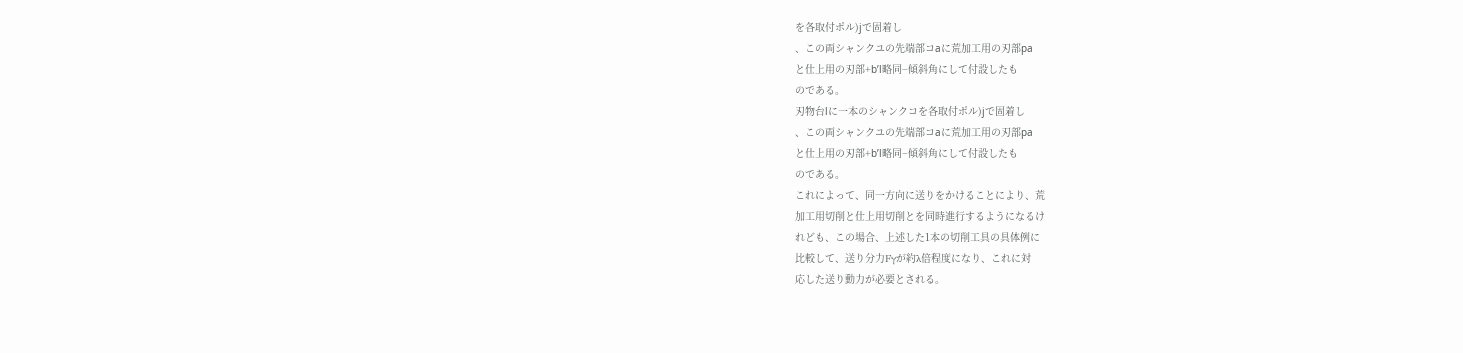を各取付ポル)jで固着し
、この両シャンクユの先端部コaに荒加工用の刃部pa
と仕上用の刃部+b’l略同−傾斜角にして付設したも
のである。
刃物台lに一本のシャンクコを各取付ポル)jで固着し
、この両シャンクユの先端部コaに荒加工用の刃部pa
と仕上用の刃部+b’l略同−傾斜角にして付設したも
のである。
これによって、同一方向に送りをかけることにより、荒
加工用切削と仕上用切削とを同時進行するようになるけ
れども、この場合、上述した1本の切削工具の具体例に
比較して、送り分力Fγが約λ倍程度になり、これに対
応した送り動力が必要とされる。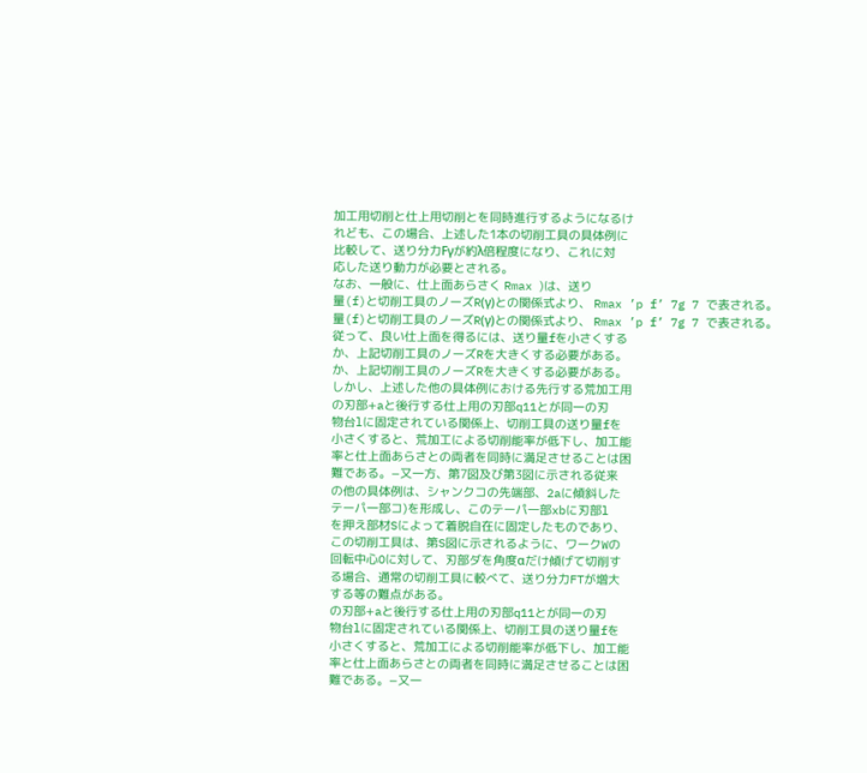加工用切削と仕上用切削とを同時進行するようになるけ
れども、この場合、上述した1本の切削工具の具体例に
比較して、送り分力Fγが約λ倍程度になり、これに対
応した送り動力が必要とされる。
なお、一般に、仕上面あらさく Rmax )は、送り
量(f)と切削工具のノーズR(γ)との関係式より、 Rmax ’p f’ 7g 7 で表される。
量(f)と切削工具のノーズR(γ)との関係式より、 Rmax ’p f’ 7g 7 で表される。
従って、良い仕上面を得るには、送り量fを小さくする
か、上記切削工具のノーズRを大きくする必要がある。
か、上記切削工具のノーズRを大きくする必要がある。
しかし、上述した他の具体例における先行する荒加工用
の刃部+aと後行する仕上用の刃部q11とが同一の刃
物台lに固定されている関係上、切削工具の送り量fを
小さくすると、荒加工による切削能率が低下し、加工能
率と仕上面あらさとの両者を同時に満足させることは困
難である。−又一方、第7図及び第3図に示される従来
の他の具体例は、シャンクコの先端部、2aに傾斜した
テーパ一部コ)を形成し、このテーパ一部xbに刃部l
を押え部材Sによって着脱自在に固定したものであり、
この切削工具は、第S図に示されるように、ワークWの
回転中心Oに対して、刃部ダを角度αだけ傾げて切削す
る場合、通常の切削工具に較べて、送り分力FTが増大
する等の難点がある。
の刃部+aと後行する仕上用の刃部q11とが同一の刃
物台lに固定されている関係上、切削工具の送り量fを
小さくすると、荒加工による切削能率が低下し、加工能
率と仕上面あらさとの両者を同時に満足させることは困
難である。−又一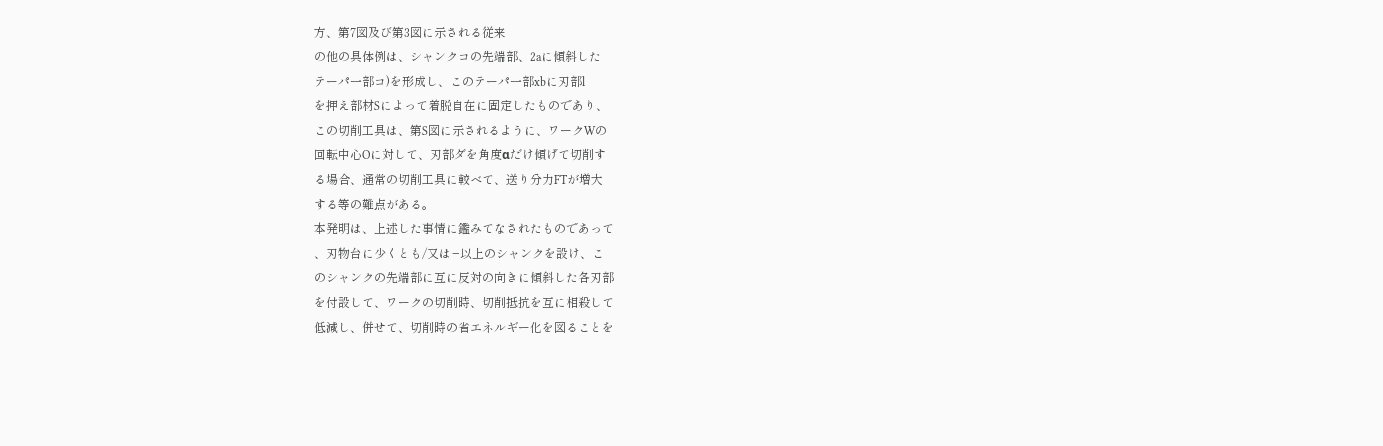方、第7図及び第3図に示される従来
の他の具体例は、シャンクコの先端部、2aに傾斜した
テーパ一部コ)を形成し、このテーパ一部xbに刃部l
を押え部材Sによって着脱自在に固定したものであり、
この切削工具は、第S図に示されるように、ワークWの
回転中心Oに対して、刃部ダを角度αだけ傾げて切削す
る場合、通常の切削工具に較べて、送り分力FTが増大
する等の難点がある。
本発明は、上述した事情に鑑みてなされたものであって
、刃物台に少くとも/又は−以上のシャンクを設け、こ
のシャンクの先端部に互に反対の向きに傾斜した各刃部
を付設して、ワークの切削時、切削抵抗を互に相殺して
低減し、併せて、切削時の省エネルギー化を図ることを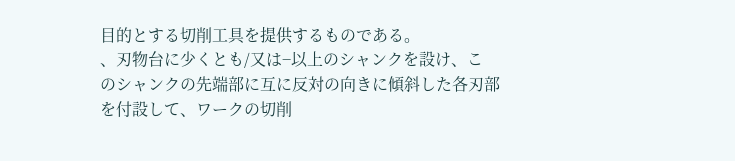目的とする切削工具を提供するものである。
、刃物台に少くとも/又は−以上のシャンクを設け、こ
のシャンクの先端部に互に反対の向きに傾斜した各刃部
を付設して、ワークの切削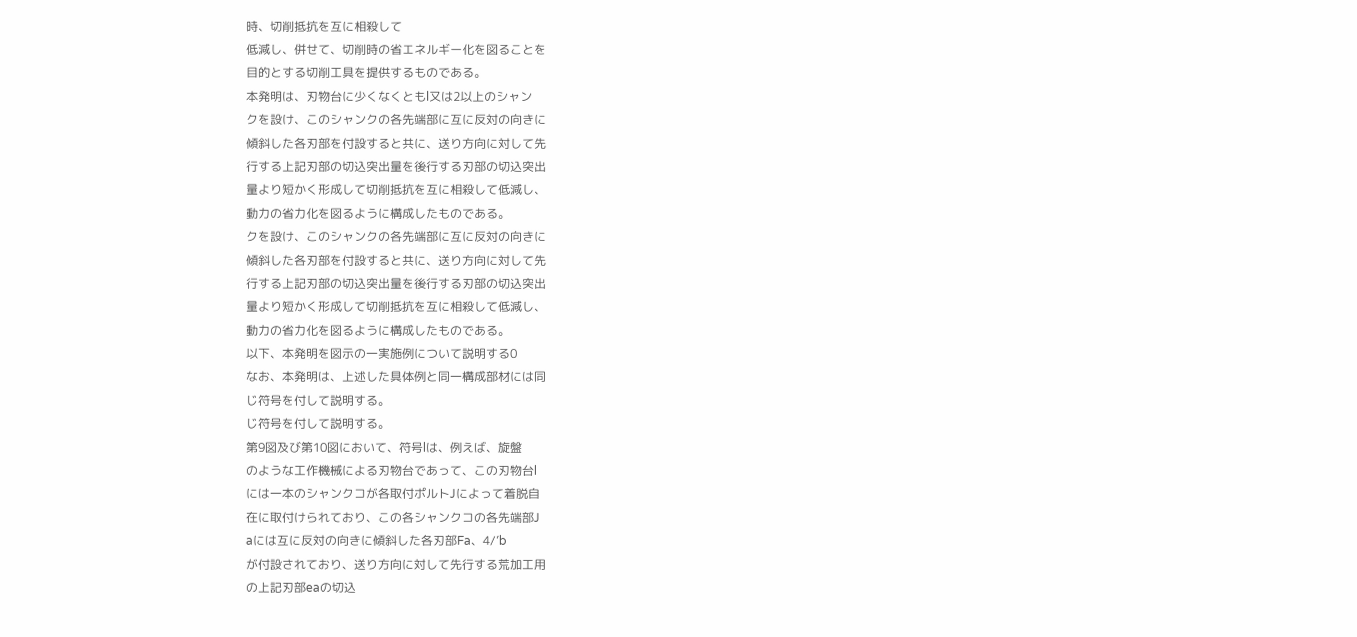時、切削抵抗を互に相殺して
低減し、併せて、切削時の省エネルギー化を図ることを
目的とする切削工具を提供するものである。
本発明は、刃物台に少くなくともl又は2以上のシャン
クを設け、このシャンクの各先端部に互に反対の向きに
傾斜した各刃部を付設すると共に、送り方向に対して先
行する上記刃部の切込突出量を後行する刃部の切込突出
量より短かく形成して切削抵抗を互に相殺して低減し、
動力の省力化を図るように構成したものである。
クを設け、このシャンクの各先端部に互に反対の向きに
傾斜した各刃部を付設すると共に、送り方向に対して先
行する上記刃部の切込突出量を後行する刃部の切込突出
量より短かく形成して切削抵抗を互に相殺して低減し、
動力の省力化を図るように構成したものである。
以下、本発明を図示の一実施例について説明する0
なお、本発明は、上述した具体例と同一構成部材には同
じ符号を付して説明する。
じ符号を付して説明する。
第9図及び第10図において、符号lは、例えば、旋盤
のような工作機械による刃物台であって、この刃物台l
には一本のシャンクコが各取付ポルトJによって着脱自
在に取付けられており、この各シャンクコの各先端部J
aには互に反対の向きに傾斜した各刃部Fa、4/’b
が付設されており、送り方向に対して先行する荒加工用
の上記刃部eaの切込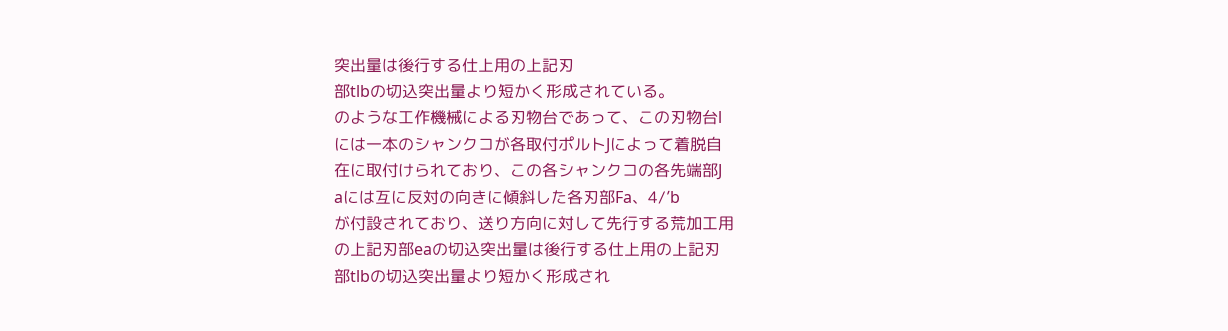突出量は後行する仕上用の上記刃
部tlbの切込突出量より短かく形成されている。
のような工作機械による刃物台であって、この刃物台l
には一本のシャンクコが各取付ポルトJによって着脱自
在に取付けられており、この各シャンクコの各先端部J
aには互に反対の向きに傾斜した各刃部Fa、4/’b
が付設されており、送り方向に対して先行する荒加工用
の上記刃部eaの切込突出量は後行する仕上用の上記刃
部tlbの切込突出量より短かく形成され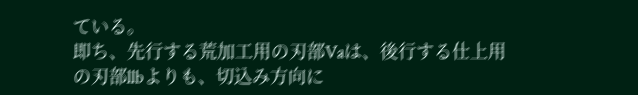ている。
即ち、先行する荒加工用の刃部Vaは、後行する仕上用
の刃部llbよりも、切込み方向に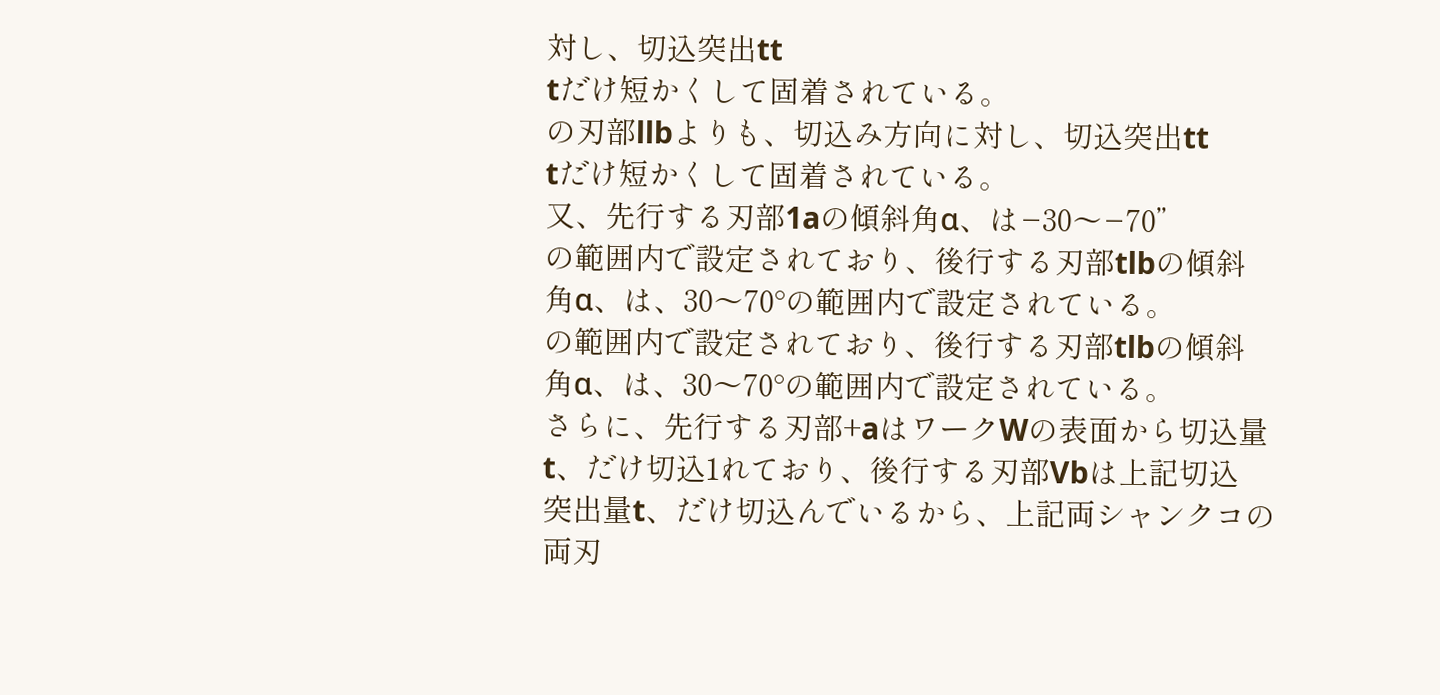対し、切込突出tt
tだけ短かくして固着されている。
の刃部llbよりも、切込み方向に対し、切込突出tt
tだけ短かくして固着されている。
又、先行する刃部1aの傾斜角α、は−30〜−70”
の範囲内で設定されており、後行する刃部tlbの傾斜
角α、は、30〜70°の範囲内で設定されている。
の範囲内で設定されており、後行する刃部tlbの傾斜
角α、は、30〜70°の範囲内で設定されている。
さらに、先行する刃部+aはワークWの表面から切込量
t、だけ切込1れており、後行する刃部Vbは上記切込
突出量t、だけ切込んでいるから、上記両シャンクコの
両刃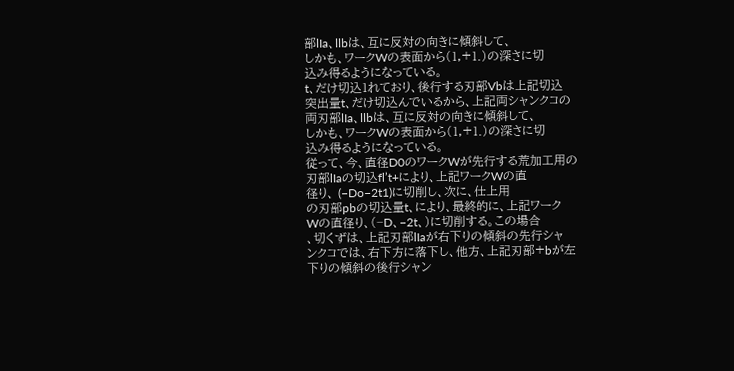部lIa、llbは、互に反対の向きに傾斜して、
しかも、ワークWの表面から(1,+1.)の深さに切
込み得るようになっている。
t、だけ切込1れており、後行する刃部Vbは上記切込
突出量t、だけ切込んでいるから、上記両シャンクコの
両刃部lIa、llbは、互に反対の向きに傾斜して、
しかも、ワークWの表面から(1,+1.)の深さに切
込み得るようになっている。
従って、今、直径D0のワークWが先行する荒加工用の
刃部lIaの切込fl’t+により、上記ワークWの直
径り、 (−Do−2t1)に切削し、次に、仕上用
の刃部pbの切込量t、により、最終的に、上記ワーク
Wの直径り、(−D、−2t、)に切削する。この場合
、切くずは、上記刃部lIaが右下りの傾斜の先行シャ
ンクコでは、右下方に落下し、他方、上記刃部+bが左
下りの傾斜の後行シャン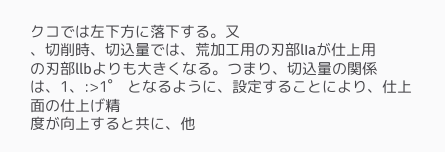クコでは左下方に落下する。又
、切削時、切込量では、荒加工用の刃部lIaが仕上用
の刃部llbよりも大きくなる。つまり、切込量の関係
は、1、:>1゜ となるように、設定することにより、仕上面の仕上げ精
度が向上すると共に、他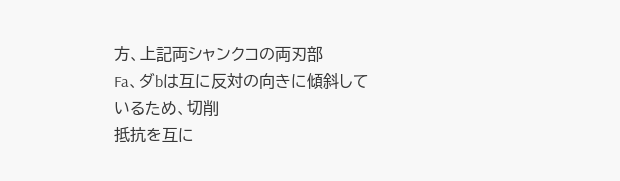方、上記両シャンクコの両刃部
Fa、ダbは互に反対の向きに傾斜しているため、切削
抵抗を互に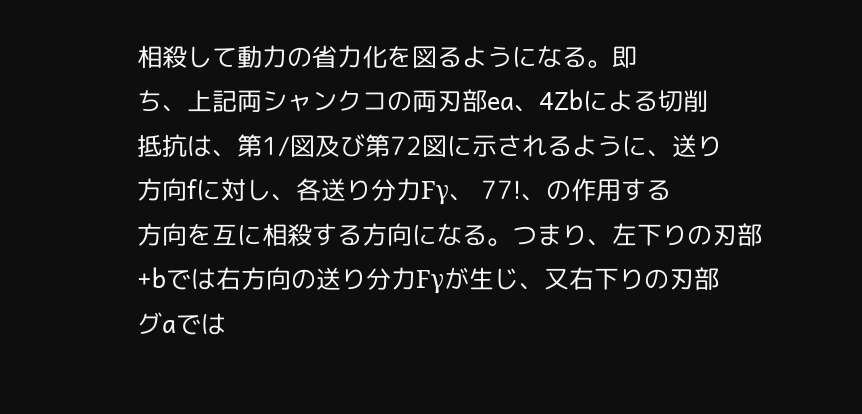相殺して動力の省力化を図るようになる。即
ち、上記両シャンクコの両刃部ea、4Zbによる切削
抵抗は、第1/図及び第72図に示されるように、送り
方向fに対し、各送り分力Fγ、 77!、の作用する
方向を互に相殺する方向になる。つまり、左下りの刃部
+bでは右方向の送り分力Fγが生じ、又右下りの刃部
グaでは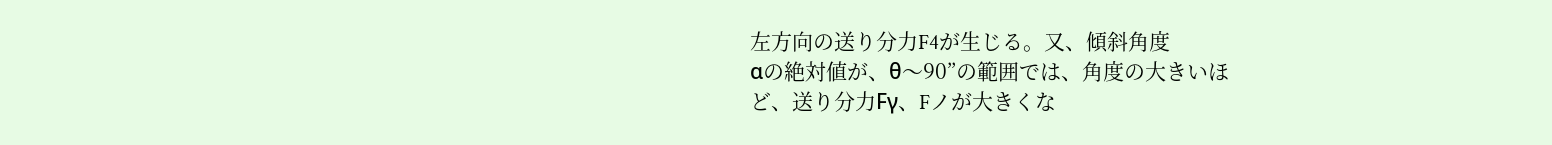左方向の送り分力F4が生じる。又、傾斜角度
αの絶対値が、θ〜90”の範囲では、角度の大きいほ
ど、送り分力Fγ、Fノが大きくな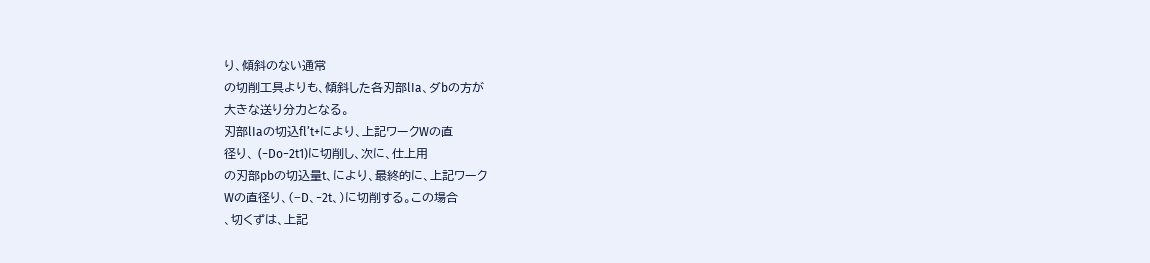り、傾斜のない通常
の切削工具よりも、傾斜した各刃部lIa、ダbの方が
大きな送り分力となる。
刃部lIaの切込fl’t+により、上記ワークWの直
径り、 (−Do−2t1)に切削し、次に、仕上用
の刃部pbの切込量t、により、最終的に、上記ワーク
Wの直径り、(−D、−2t、)に切削する。この場合
、切くずは、上記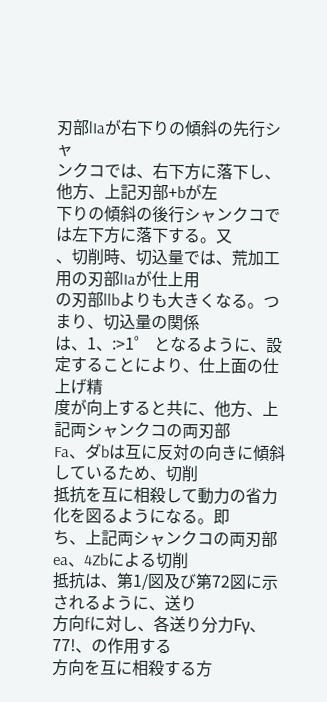刃部lIaが右下りの傾斜の先行シャ
ンクコでは、右下方に落下し、他方、上記刃部+bが左
下りの傾斜の後行シャンクコでは左下方に落下する。又
、切削時、切込量では、荒加工用の刃部lIaが仕上用
の刃部llbよりも大きくなる。つまり、切込量の関係
は、1、:>1゜ となるように、設定することにより、仕上面の仕上げ精
度が向上すると共に、他方、上記両シャンクコの両刃部
Fa、ダbは互に反対の向きに傾斜しているため、切削
抵抗を互に相殺して動力の省力化を図るようになる。即
ち、上記両シャンクコの両刃部ea、4Zbによる切削
抵抗は、第1/図及び第72図に示されるように、送り
方向fに対し、各送り分力Fγ、 77!、の作用する
方向を互に相殺する方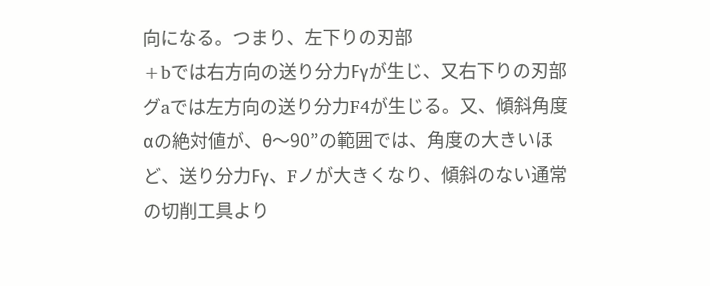向になる。つまり、左下りの刃部
+bでは右方向の送り分力Fγが生じ、又右下りの刃部
グaでは左方向の送り分力F4が生じる。又、傾斜角度
αの絶対値が、θ〜90”の範囲では、角度の大きいほ
ど、送り分力Fγ、Fノが大きくなり、傾斜のない通常
の切削工具より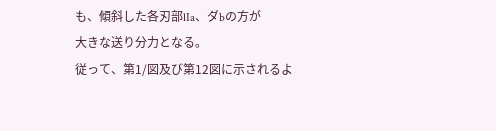も、傾斜した各刃部lIa、ダbの方が
大きな送り分力となる。
従って、第1/図及び第12図に示されるよ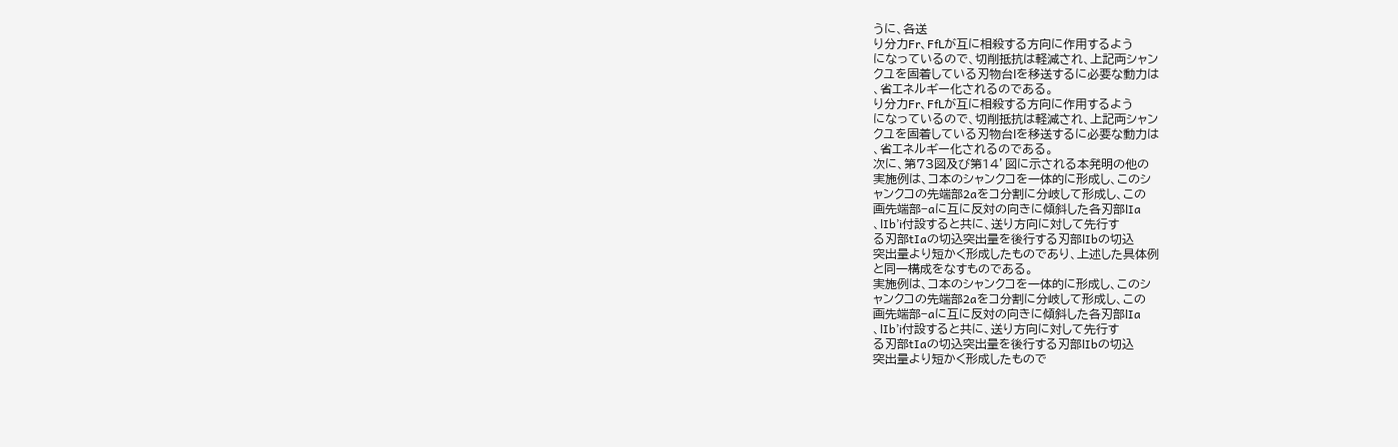うに、各送
り分力Fr、FfLが互に相殺する方向に作用するよう
になっているので、切削抵抗は軽減され、上記両シャン
クユを固着している刃物台lを移送するに必要な動力は
、省エネルギー化されるのである。
り分力Fr、FfLが互に相殺する方向に作用するよう
になっているので、切削抵抗は軽減され、上記両シャン
クユを固着している刃物台lを移送するに必要な動力は
、省エネルギー化されるのである。
次に、第73図及び第14’図に示される本発明の他の
実施例は、コ本のシャンクコを一体的に形成し、このシ
ャンクコの先端部2aをコ分割に分岐して形成し、この
画先端部−aに互に反対の向きに傾斜した各刃部lIa
、lIb’i付設すると共に、送り方向に対して先行す
る刃部tIaの切込突出量を後行する刃部lIbの切込
突出量より短かく形成したものであり、上述した具体例
と同一構成をなすものである。
実施例は、コ本のシャンクコを一体的に形成し、このシ
ャンクコの先端部2aをコ分割に分岐して形成し、この
画先端部−aに互に反対の向きに傾斜した各刃部lIa
、lIb’i付設すると共に、送り方向に対して先行す
る刃部tIaの切込突出量を後行する刃部lIbの切込
突出量より短かく形成したもので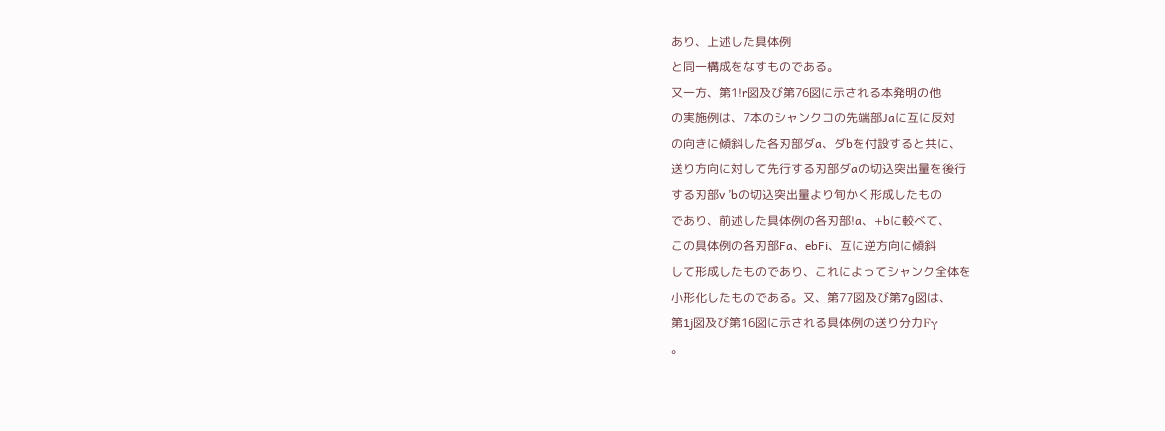あり、上述した具体例
と同一構成をなすものである。
又一方、第1!r図及び第76図に示される本発明の他
の実施例は、7本のシャンクコの先端部Jaに互に反対
の向きに傾斜した各刃部ダa、ダbを付設すると共に、
送り方向に対して先行する刃部ダaの切込突出量を後行
する刃部v ’bの切込突出量より旬かく形成したもの
であり、前述した具体例の各刃部!a、+bに較べて、
この具体例の各刃部Fa、ebFi、互に逆方向に傾斜
して形成したものであり、これによってシャンク全体を
小形化したものである。又、第77図及び第7g図は、
第1j図及び第16図に示される具体例の送り分力Fγ
。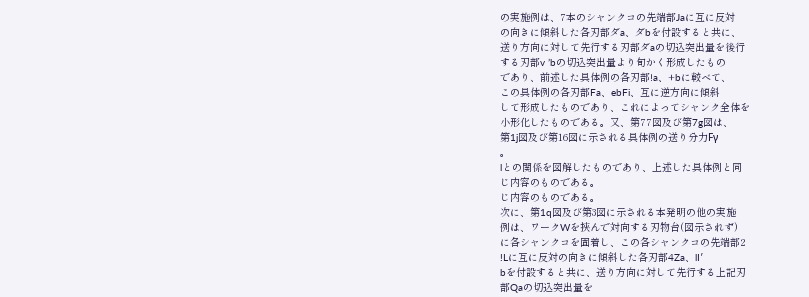の実施例は、7本のシャンクコの先端部Jaに互に反対
の向きに傾斜した各刃部ダa、ダbを付設すると共に、
送り方向に対して先行する刃部ダaの切込突出量を後行
する刃部v ’bの切込突出量より旬かく形成したもの
であり、前述した具体例の各刃部!a、+bに較べて、
この具体例の各刃部Fa、ebFi、互に逆方向に傾斜
して形成したものであり、これによってシャンク全体を
小形化したものである。又、第77図及び第7g図は、
第1j図及び第16図に示される具体例の送り分力Fγ
。
lとの関係を図解したものであり、上述した具体例と同
じ内容のものである。
じ内容のものである。
次に、第1q図及び第3図に示される本発明の他の実施
例は、ワークWを挾んで対向する刃物台(図示されず)
に各シャンクコを固着し、この各シャンクコの先端部2
!Lに互に反対の向きに傾斜した各刃部4Za、lI′
bを付設すると共に、送り方向に対して先行する上記刃
部Qaの切込突出量を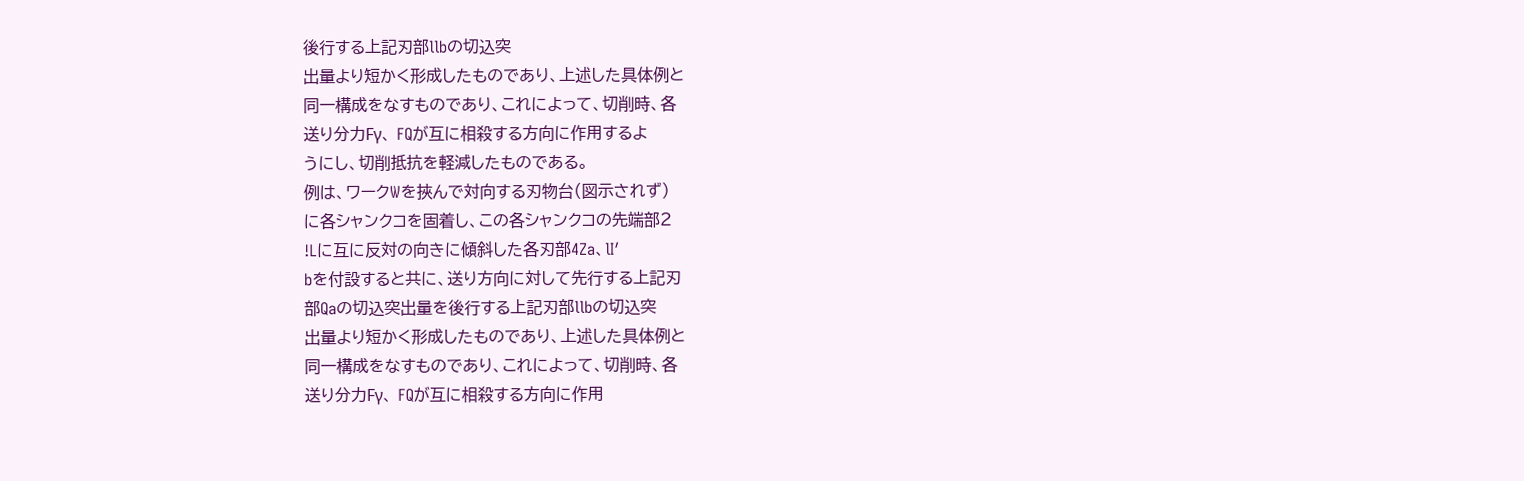後行する上記刃部llbの切込突
出量より短かく形成したものであり、上述した具体例と
同一構成をなすものであり、これによって、切削時、各
送り分力Fγ、 FQが互に相殺する方向に作用するよ
うにし、切削抵抗を軽減したものである。
例は、ワークWを挾んで対向する刃物台(図示されず)
に各シャンクコを固着し、この各シャンクコの先端部2
!Lに互に反対の向きに傾斜した各刃部4Za、lI′
bを付設すると共に、送り方向に対して先行する上記刃
部Qaの切込突出量を後行する上記刃部llbの切込突
出量より短かく形成したものであり、上述した具体例と
同一構成をなすものであり、これによって、切削時、各
送り分力Fγ、 FQが互に相殺する方向に作用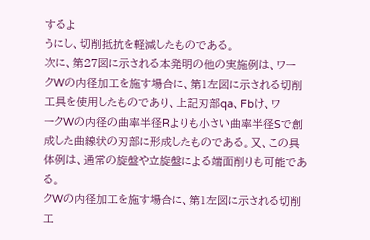するよ
うにし、切削抵抗を軽減したものである。
次に、第27図に示される本発明の他の実施例は、ワー
クWの内径加工を施す場合に、第1左図に示される切削
工具を使用したものであり、上記刃部qa、Fbけ、ワ
ークWの内径の曲率半径Rよりも小さい曲率半径Sで創
成した曲線状の刃部に形成したものである。又、この具
体例は、通常の旋盤や立旋盤による端面削りも可能であ
る。
クWの内径加工を施す場合に、第1左図に示される切削
工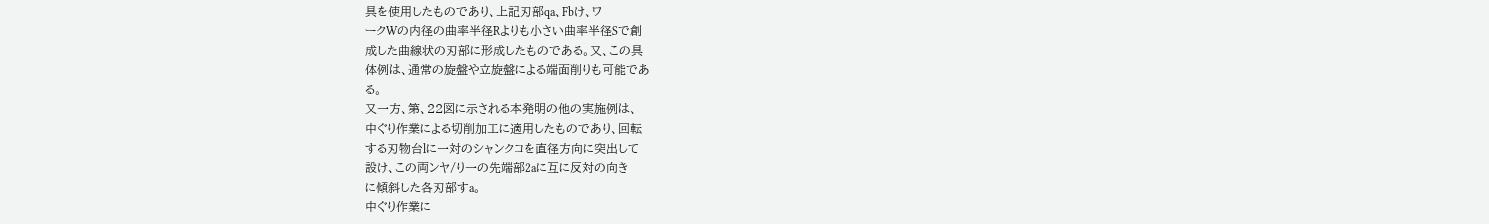具を使用したものであり、上記刃部qa、Fbけ、ワ
ークWの内径の曲率半径Rよりも小さい曲率半径Sで創
成した曲線状の刃部に形成したものである。又、この具
体例は、通常の旋盤や立旋盤による端面削りも可能であ
る。
又一方、第、22図に示される本発明の他の実施例は、
中ぐり作業による切削加工に適用したものであり、回転
する刃物台lに一対のシャンクコを直径方向に突出して
設け、この両ンヤ/り一の先端部2aに互に反対の向き
に傾斜した各刃部すa。
中ぐり作業に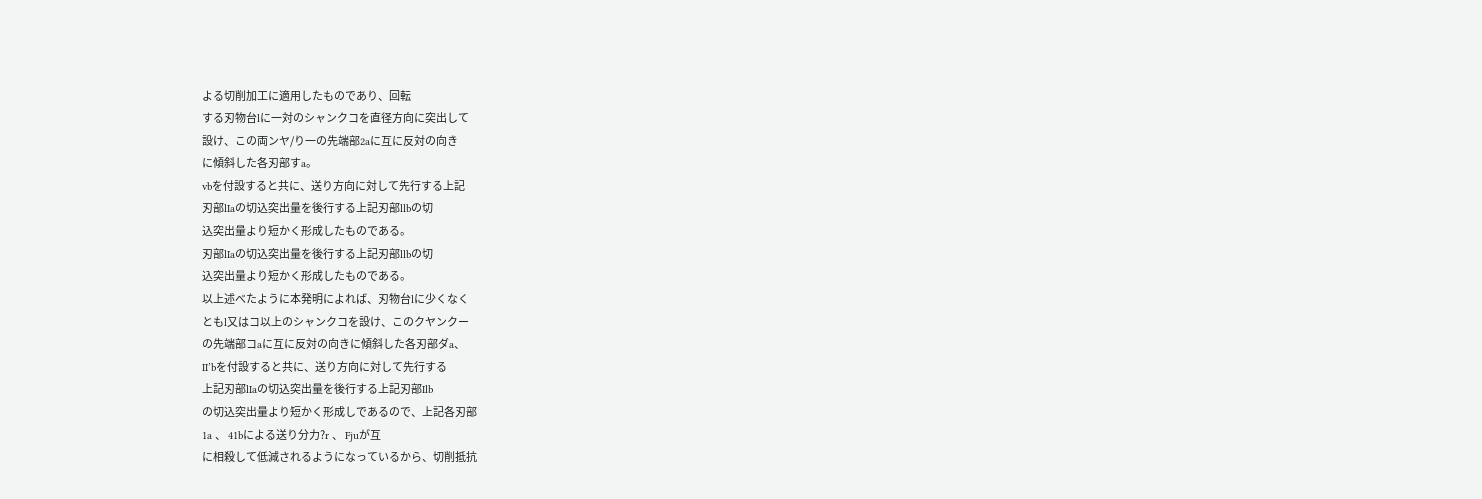よる切削加工に適用したものであり、回転
する刃物台lに一対のシャンクコを直径方向に突出して
設け、この両ンヤ/り一の先端部2aに互に反対の向き
に傾斜した各刃部すa。
vbを付設すると共に、送り方向に対して先行する上記
刃部lIaの切込突出量を後行する上記刃部llbの切
込突出量より短かく形成したものである。
刃部lIaの切込突出量を後行する上記刃部llbの切
込突出量より短かく形成したものである。
以上述べたように本発明によれば、刃物台lに少くなく
ともl又はコ以上のシャンクコを設け、このクヤンクー
の先端部コaに互に反対の向きに傾斜した各刃部ダa、
II’bを付設すると共に、送り方向に対して先行する
上記刃部lIaの切込突出量を後行する上記刃部Ilb
の切込突出量より短かく形成しであるので、上記各刃部
1a 、 41bによる送り分力?r 、 Fjuが互
に相殺して低減されるようになっているから、切削抵抗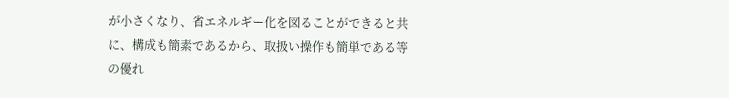が小さくなり、省エネルギー化を図ることができると共
に、構成も簡素であるから、取扱い操作も簡単である等
の優れ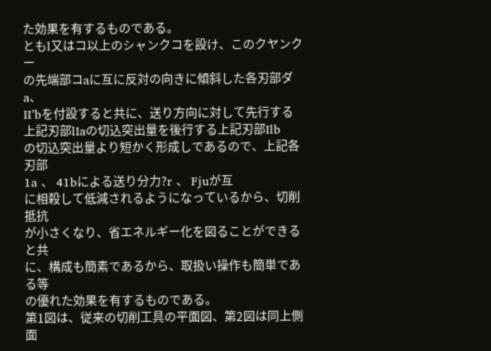た効果を有するものである。
ともl又はコ以上のシャンクコを設け、このクヤンクー
の先端部コaに互に反対の向きに傾斜した各刃部ダa、
II’bを付設すると共に、送り方向に対して先行する
上記刃部lIaの切込突出量を後行する上記刃部Ilb
の切込突出量より短かく形成しであるので、上記各刃部
1a 、 41bによる送り分力?r 、 Fjuが互
に相殺して低減されるようになっているから、切削抵抗
が小さくなり、省エネルギー化を図ることができると共
に、構成も簡素であるから、取扱い操作も簡単である等
の優れた効果を有するものである。
第1図は、従来の切削工具の平面図、第2図は同上側面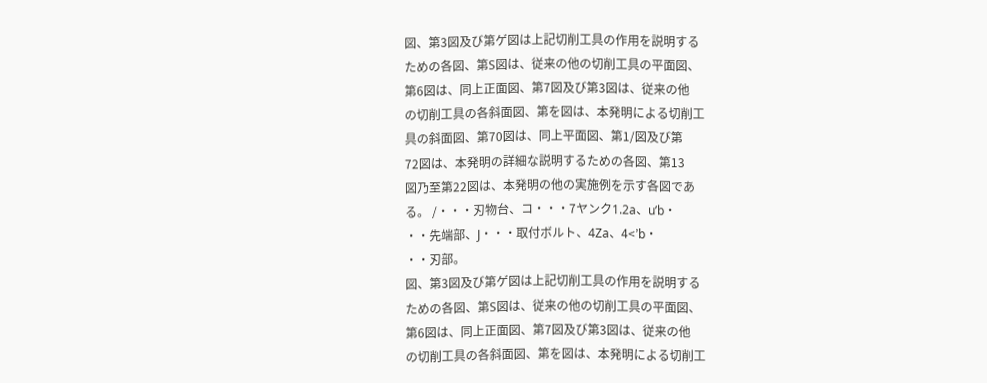図、第3図及び第ゲ図は上記切削工具の作用を説明する
ための各図、第S図は、従来の他の切削工具の平面図、
第6図は、同上正面図、第7図及び第3図は、従来の他
の切削工具の各斜面図、第を図は、本発明による切削工
具の斜面図、第70図は、同上平面図、第1/図及び第
72図は、本発明の詳細な説明するための各図、第13
図乃至第22図は、本発明の他の実施例を示す各図であ
る。 /・・・刃物台、コ・・・7ヤンク1.2a、u’b・
・・先端部、J・・・取付ボルト、4Za、4<’b・
・・刃部。
図、第3図及び第ゲ図は上記切削工具の作用を説明する
ための各図、第S図は、従来の他の切削工具の平面図、
第6図は、同上正面図、第7図及び第3図は、従来の他
の切削工具の各斜面図、第を図は、本発明による切削工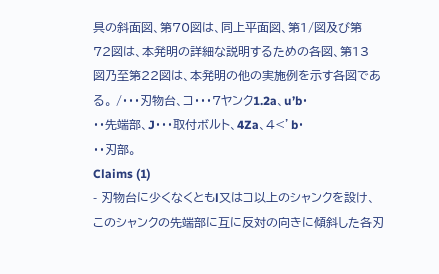具の斜面図、第70図は、同上平面図、第1/図及び第
72図は、本発明の詳細な説明するための各図、第13
図乃至第22図は、本発明の他の実施例を示す各図であ
る。 /・・・刃物台、コ・・・7ヤンク1.2a、u’b・
・・先端部、J・・・取付ボルト、4Za、4<’b・
・・刃部。
Claims (1)
- 刃物台に少くなくともl又はコ以上のシャンクを設け、
このシャンクの先端部に互に反対の向きに傾斜した各刃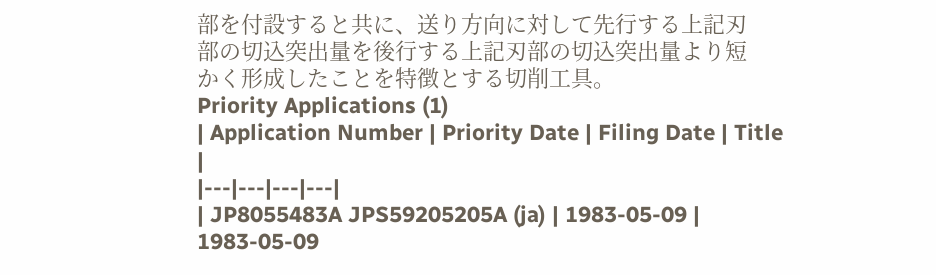部を付設すると共に、送り方向に対して先行する上記刃
部の切込突出量を後行する上記刃部の切込突出量より短
かく形成したことを特徴とする切削工具。
Priority Applications (1)
| Application Number | Priority Date | Filing Date | Title |
|---|---|---|---|
| JP8055483A JPS59205205A (ja) | 1983-05-09 | 1983-05-09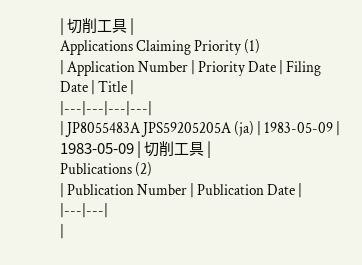| 切削工具 |
Applications Claiming Priority (1)
| Application Number | Priority Date | Filing Date | Title |
|---|---|---|---|
| JP8055483A JPS59205205A (ja) | 1983-05-09 | 1983-05-09 | 切削工具 |
Publications (2)
| Publication Number | Publication Date |
|---|---|
|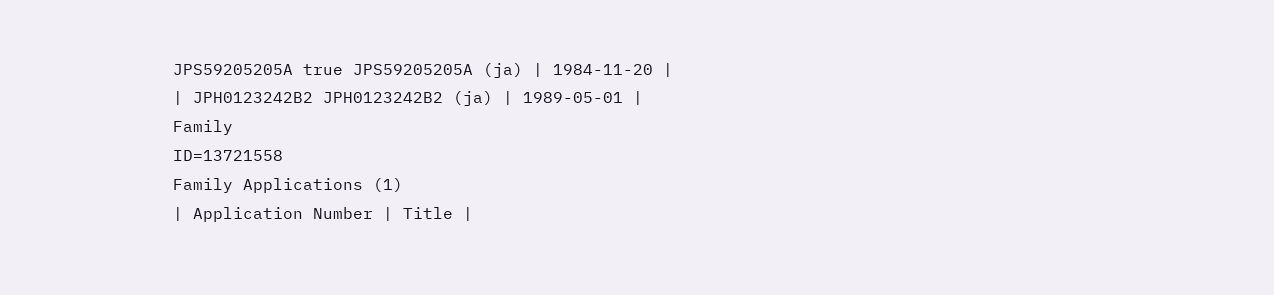JPS59205205A true JPS59205205A (ja) | 1984-11-20 |
| JPH0123242B2 JPH0123242B2 (ja) | 1989-05-01 |
Family
ID=13721558
Family Applications (1)
| Application Number | Title |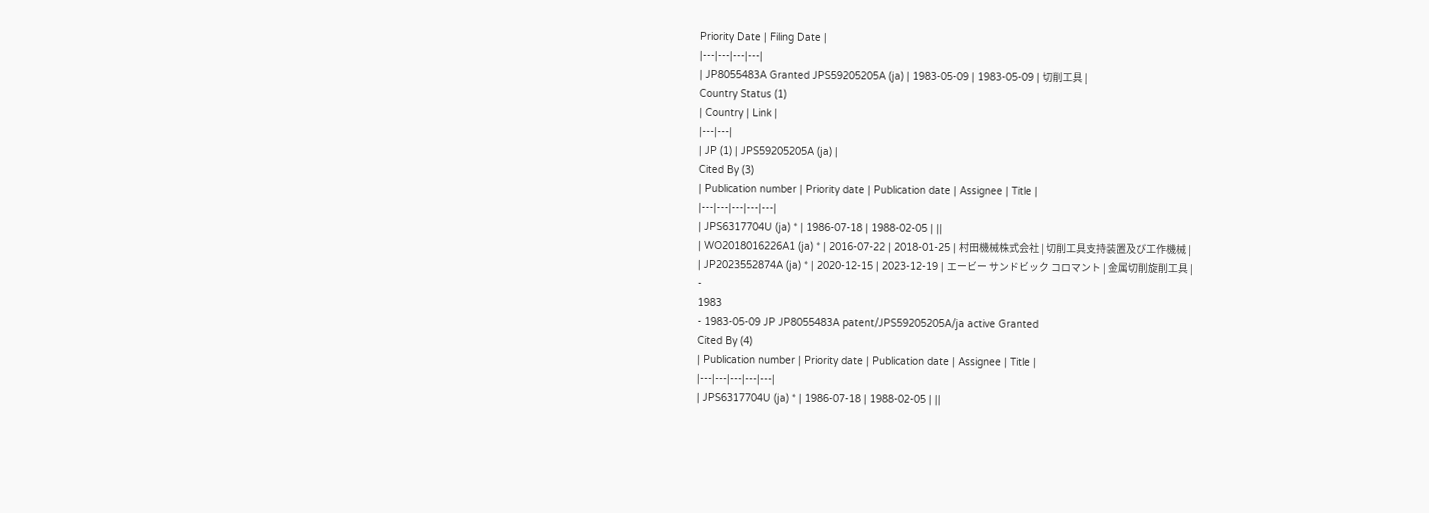Priority Date | Filing Date |
|---|---|---|---|
| JP8055483A Granted JPS59205205A (ja) | 1983-05-09 | 1983-05-09 | 切削工具 |
Country Status (1)
| Country | Link |
|---|---|
| JP (1) | JPS59205205A (ja) |
Cited By (3)
| Publication number | Priority date | Publication date | Assignee | Title |
|---|---|---|---|---|
| JPS6317704U (ja) * | 1986-07-18 | 1988-02-05 | ||
| WO2018016226A1 (ja) * | 2016-07-22 | 2018-01-25 | 村田機械株式会社 | 切削工具支持装置及び工作機械 |
| JP2023552874A (ja) * | 2020-12-15 | 2023-12-19 | エービー サンドビック コロマント | 金属切削旋削工具 |
-
1983
- 1983-05-09 JP JP8055483A patent/JPS59205205A/ja active Granted
Cited By (4)
| Publication number | Priority date | Publication date | Assignee | Title |
|---|---|---|---|---|
| JPS6317704U (ja) * | 1986-07-18 | 1988-02-05 | ||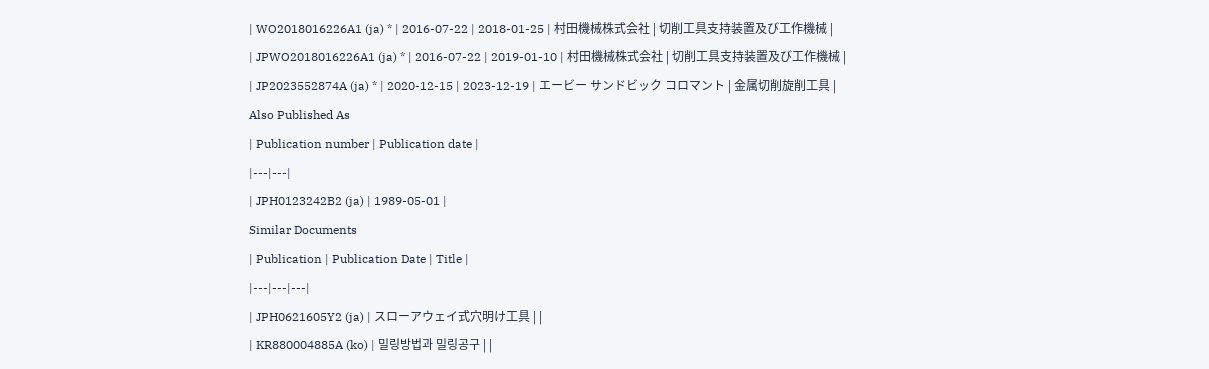| WO2018016226A1 (ja) * | 2016-07-22 | 2018-01-25 | 村田機械株式会社 | 切削工具支持装置及び工作機械 |
| JPWO2018016226A1 (ja) * | 2016-07-22 | 2019-01-10 | 村田機械株式会社 | 切削工具支持装置及び工作機械 |
| JP2023552874A (ja) * | 2020-12-15 | 2023-12-19 | エービー サンドビック コロマント | 金属切削旋削工具 |
Also Published As
| Publication number | Publication date |
|---|---|
| JPH0123242B2 (ja) | 1989-05-01 |
Similar Documents
| Publication | Publication Date | Title |
|---|---|---|
| JPH0621605Y2 (ja) | スローアウェイ式穴明け工具 | |
| KR880004885A (ko) | 밀링방법과 밀링공구 | |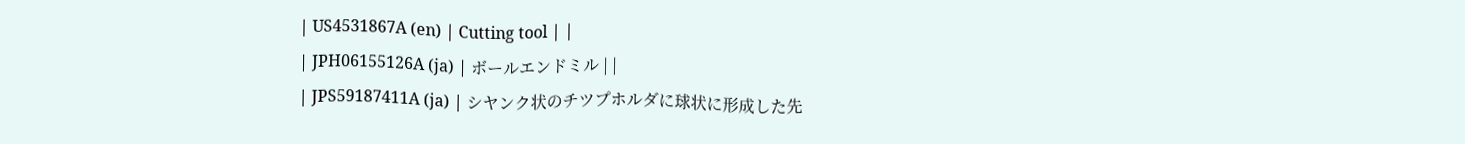| US4531867A (en) | Cutting tool | |
| JPH06155126A (ja) | ボールエンドミル | |
| JPS59187411A (ja) | シヤンク状のチツプホルダに球状に形成した先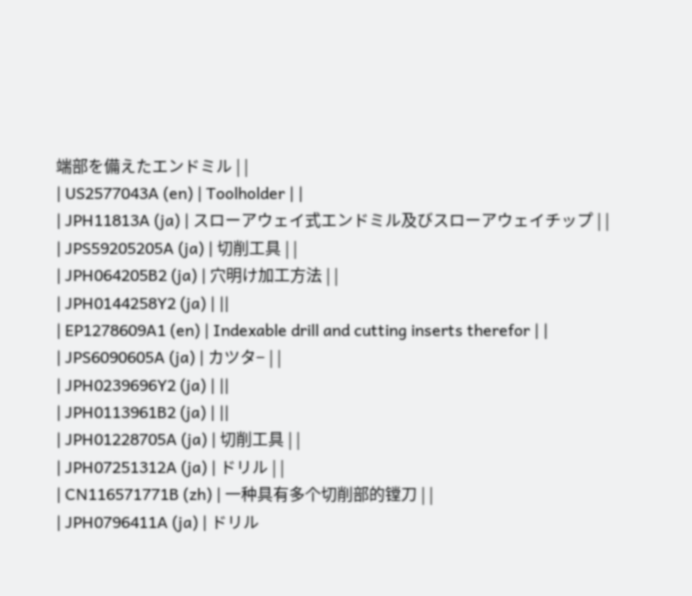端部を備えたエンドミル | |
| US2577043A (en) | Toolholder | |
| JPH11813A (ja) | スローアウェイ式エンドミル及びスローアウェイチップ | |
| JPS59205205A (ja) | 切削工具 | |
| JPH064205B2 (ja) | 穴明け加工方法 | |
| JPH0144258Y2 (ja) | ||
| EP1278609A1 (en) | Indexable drill and cutting inserts therefor | |
| JPS6090605A (ja) | カツタ− | |
| JPH0239696Y2 (ja) | ||
| JPH0113961B2 (ja) | ||
| JPH01228705A (ja) | 切削工具 | |
| JPH07251312A (ja) | ドリル | |
| CN116571771B (zh) | 一种具有多个切削部的镗刀 | |
| JPH0796411A (ja) | ドリル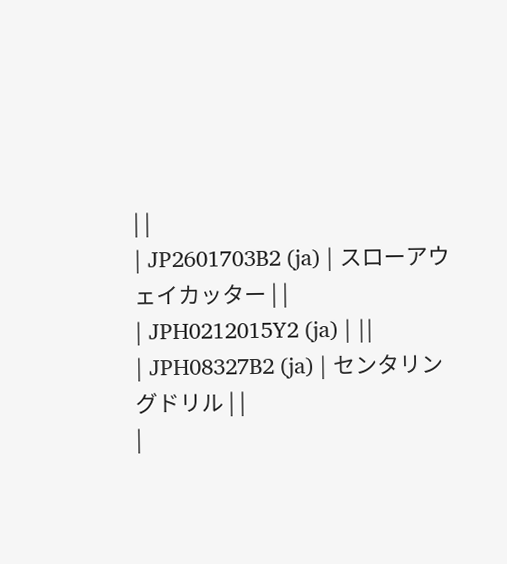| |
| JP2601703B2 (ja) | スローアウェイカッター | |
| JPH0212015Y2 (ja) | ||
| JPH08327B2 (ja) | センタリングドリル | |
|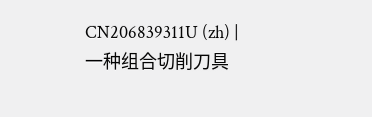CN206839311U (zh) | 一种组合切削刀具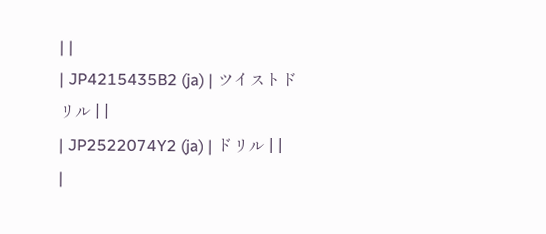| |
| JP4215435B2 (ja) | ツイストドリル | |
| JP2522074Y2 (ja) | ドリル | |
|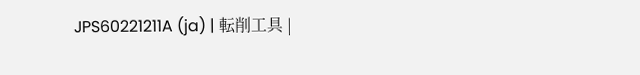JPS60221211A (ja) | 転削工具 |